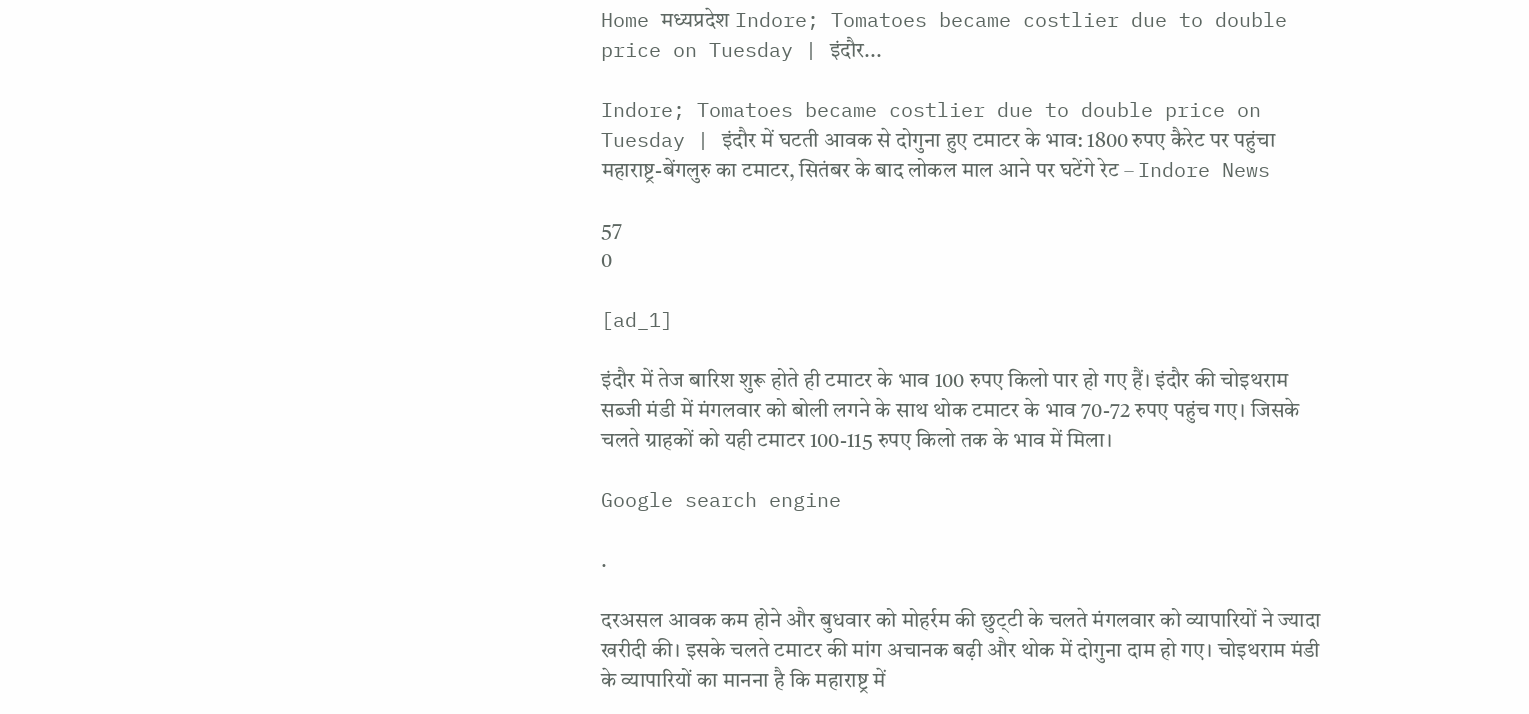Home मध्यप्रदेश Indore; Tomatoes became costlier due to double price on Tuesday | इंदौर...

Indore; Tomatoes became costlier due to double price on Tuesday | इंदौर में घटती आवक से दोगुना हुए टमाटर के भाव: 1800 रुपए कैरेट पर पहुंचा महाराष्ट्र-बेंगलुरु का टमाटर, सितंबर के बाद लोकल माल आने पर घटेंगे रेट – Indore News

57
0

[ad_1]

इंदौर में तेज बारिश शुरू होते ही टमाटर के भाव 100 रुपए किलो पार हो गए हैं। इंदौर की चोइथराम सब्जी मंडी में मंगलवार को बोली लगने के साथ थोक टमाटर के भाव 70-72 रुपए पहुंच गए। जिसके चलते ग्राहकों को यही टमाटर 100-115 रुपए किलो तक के भाव में मिला।

Google search engine

.

दरअसल आवक कम होने और बुधवार को मोहर्रम की छुट्‌टी के चलते मंगलवार को व्यापारियों ने ज्यादा खरीदी की। इसके चलते टमाटर की मांग अचानक बढ़ी और थोक में दोगुना दाम हो गए। चोइथराम मंडी के व्यापारियों का मानना है कि महाराष्ट्र में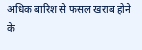अधिक बारिश से फसल खराब होने के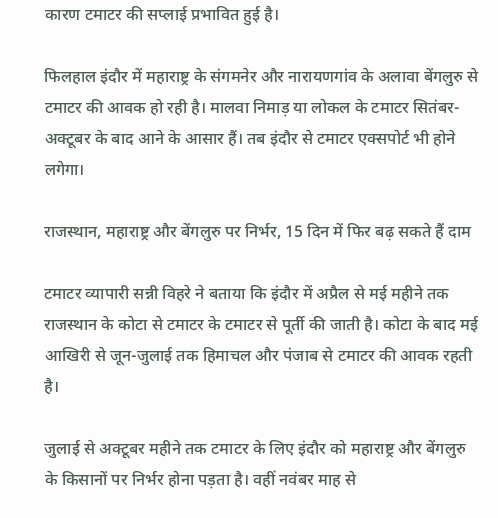कारण टमाटर की सप्लाई प्रभावित हुई है।

फिलहाल इंदौर में महाराष्ट्र के संगमनेर और नारायणगांव के अलावा बेंगलुरु से टमाटर की आवक हो रही है। मालवा निमाड़ या लोकल के टमाटर सितंबर-अक्टूबर के बाद आने के आसार हैं। तब इंदौर से टमाटर एक्सपोर्ट भी होने लगेगा।

राजस्थान, महाराष्ट्र और बेंगलुरु पर निर्भर, 15 दिन में फिर बढ़ सकते हैं दाम

टमाटर व्यापारी सन्नी विहरे ने बताया कि इंदौर में अप्रैल से मई महीने तक राजस्थान के कोटा से टमाटर के टमाटर से पूर्ती की जाती है। कोटा के बाद मई आखिरी से जून-जुलाई तक हिमाचल और पंजाब से टमाटर की आवक रहती है।

जुलाई से अक्टूबर महीने तक टमाटर के लिए इंदौर को महाराष्ट्र और बेंगलुरु के किसानों पर निर्भर होना पड़ता है। वहीं नवंबर माह से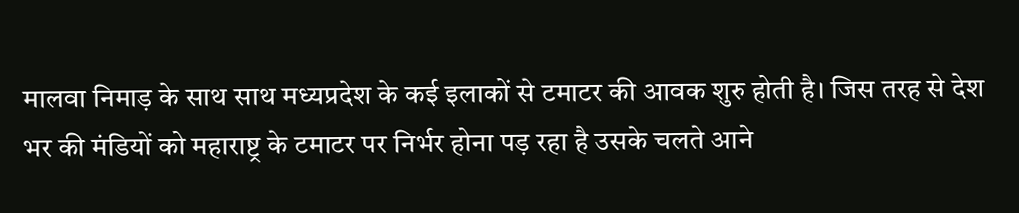मालवा निमाड़ के साथ साथ मध्यप्रदेश के कई इलाकों से टमाटर की आवक शुरु होती है। जिस तरह से देश भर की मंडियों को महाराष्ट्र के टमाटर पर निर्भर होना पड़ रहा है उसके चलते आने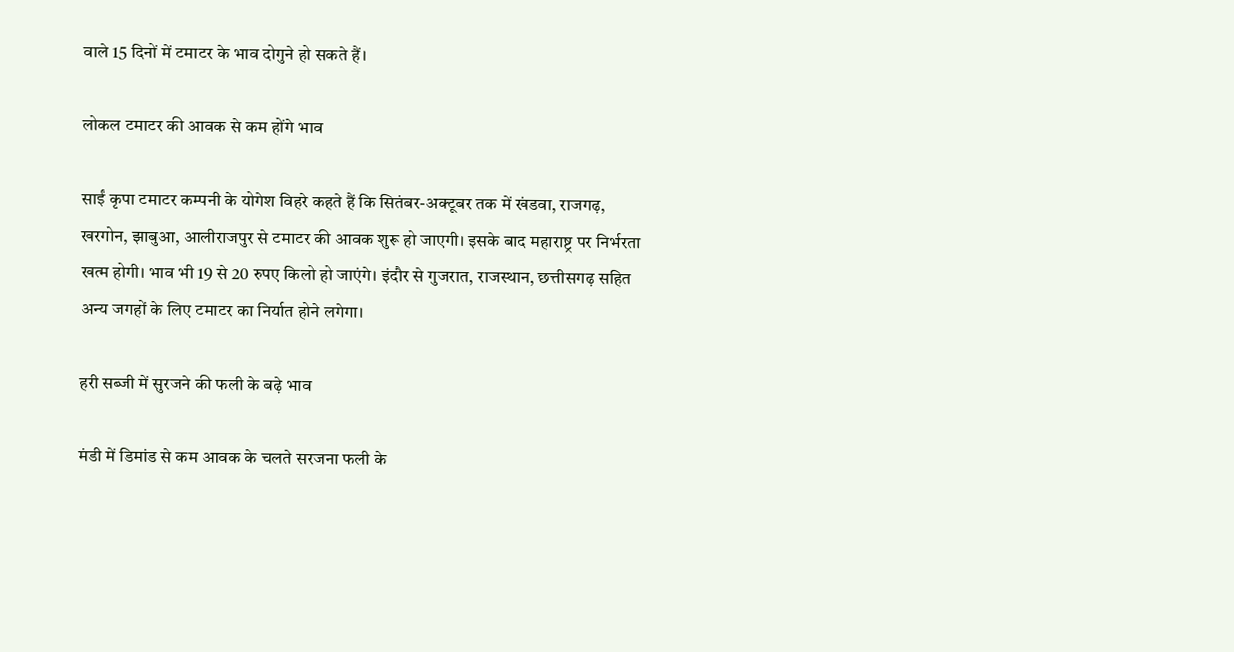वाले 15 दिनों में टमाटर के भाव दोगुने हो सकते हैं।

लोकल टमाटर की आवक से कम होंगे भाव

साईं कृपा टमाटर कम्पनी के योगेश विहरे कहते हैं कि सितंबर-अक्टूबर तक में खंडवा, राजगढ़, खरगोन, झाबुआ, आलीराजपुर से टमाटर की आवक शुरू हो जाएगी। इसके बाद महाराष्ट्र पर निर्भरता खत्म होगी। भाव भी 19 से 20 रुपए किलो हो जाएंगे। इंदौर से गुजरात, राजस्थान, छत्तीसगढ़ सहित अन्य जगहों के लिए टमाटर का निर्यात होने लगेगा।

हरी सब्जी में सुरजने की फली के बढ़े भाव

मंडी में डिमांड से कम आवक के चलते सरजना फली के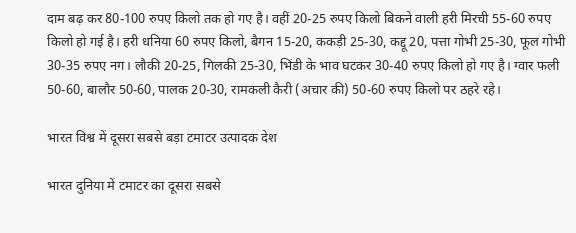दाम बढ़ कर 80-100 रुपए किलो तक हो गए है। वहीं 20-25 रुपए किलो बिकने वाली हरी मिरची 55-60 रुपए किलो हो गई है। हरी धनिया 60 रुपए किलो, बैगन 15-20, ककड़ी 25-30, कद्दू 20, पत्ता गोभी 25-30, फूल गोभी 30-35 रुपए नग। लौकी 20-25, गिलकी 25-30, भिंडी के भाव घटकर 30-40 रुपए किलो हो गए है। ग्वार फली 50-60, बालौर 50-60, पालक 20-30, रामकली कैरी (अचार की) 50-60 रुपए किलो पर ठहरे रहे।

भारत विश्व में दूसरा सबसे बड़ा टमाटर उत्पादक देश

भारत दुनिया में टमाटर का दूसरा सबसे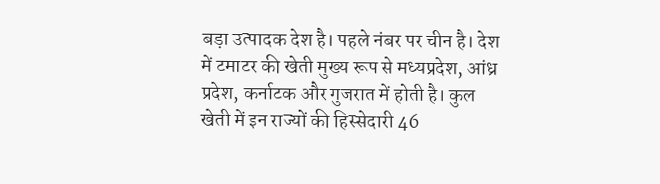बड़ा उत्पादक देश है। पहले नंबर पर चीन है। देश में टमाटर की खेती मुख्य रूप से मध्यप्रदेश, आंध्र प्रदेश, कर्नाटक और गुजरात में होती है। कुल खेती में इन राज्यों की हिस्सेदारी 46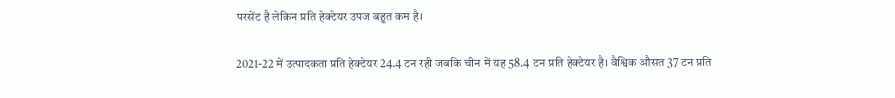परसेंट है लेकिन प्रति हेक्टेयर उपज बहुत कम है।

2021-22 में उत्पादकता प्रति हेक्टेयर 24.4 टन रही जबकि चीन में यह 58.4 टन प्रति हेक्टेयर है। वैश्विक औसत 37 टन प्रति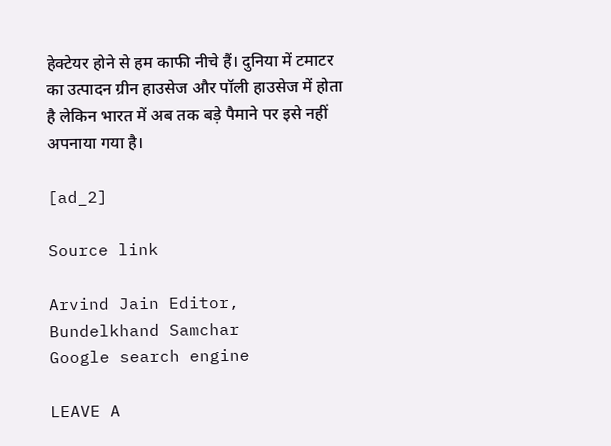हेक्टेयर होने से हम काफी नीचे हैं। दुनिया में टमाटर का उत्पादन ग्रीन हाउसेज और पॉली हाउसेज में होता है लेकिन भारत में अब तक बड़े पैमाने पर इसे नहीं अपनाया गया है।

[ad_2]

Source link

Arvind Jain Editor, Bundelkhand Samchar
Google search engine

LEAVE A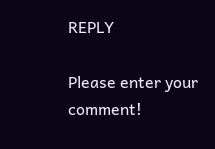REPLY

Please enter your comment!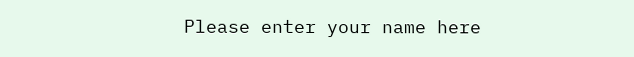Please enter your name here